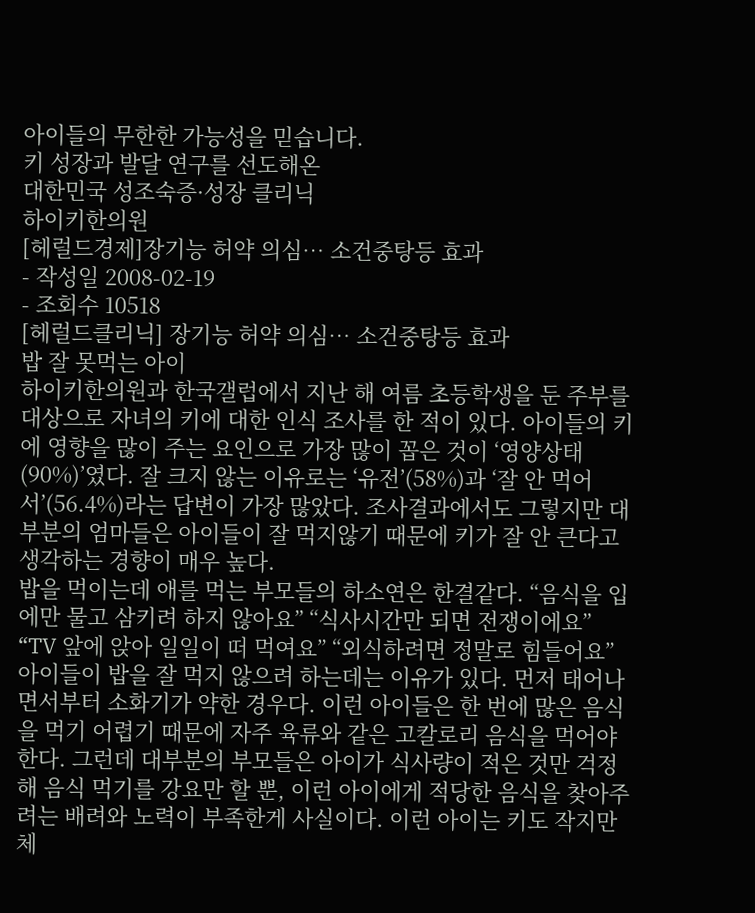아이들의 무한한 가능성을 믿습니다.
키 성장과 발달 연구를 선도해온
대한민국 성조숙증·성장 클리닉
하이키한의원
[헤럴드경제]장기능 허약 의심… 소건중탕등 효과
- 작성일 2008-02-19
- 조회수 10518
[헤럴드클리닉] 장기능 허약 의심… 소건중탕등 효과
밥 잘 못먹는 아이
하이키한의원과 한국갤럽에서 지난 해 여름 초등학생을 둔 주부를 대상으로 자녀의 키에 대한 인식 조사를 한 적이 있다. 아이들의 키에 영향을 많이 주는 요인으로 가장 많이 꼽은 것이 ‘영양상태(90%)’였다. 잘 크지 않는 이유로는 ‘유전’(58%)과 ‘잘 안 먹어서’(56.4%)라는 답변이 가장 많았다. 조사결과에서도 그렇지만 대부분의 엄마들은 아이들이 잘 먹지않기 때문에 키가 잘 안 큰다고 생각하는 경향이 매우 높다.
밥을 먹이는데 애를 먹는 부모들의 하소연은 한결같다. “음식을 입에만 물고 삼키려 하지 않아요” “식사시간만 되면 전쟁이에요” “TV 앞에 앉아 일일이 떠 먹여요” “외식하려면 정말로 힘들어요”
아이들이 밥을 잘 먹지 않으려 하는데는 이유가 있다. 먼저 태어나면서부터 소화기가 약한 경우다. 이런 아이들은 한 번에 많은 음식을 먹기 어렵기 때문에 자주 육류와 같은 고칼로리 음식을 먹어야 한다. 그런데 대부분의 부모들은 아이가 식사량이 적은 것만 걱정해 음식 먹기를 강요만 할 뿐, 이런 아이에게 적당한 음식을 찾아주려는 배려와 노력이 부족한게 사실이다. 이런 아이는 키도 작지만 체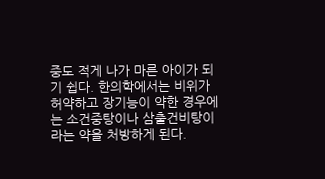중도 적게 나가 마른 아이가 되기 쉽다. 한의학에서는 비위가 허약하고 장기능이 약한 경우에는 소건중탕이나 삼출건비탕이라는 약을 처방하게 된다.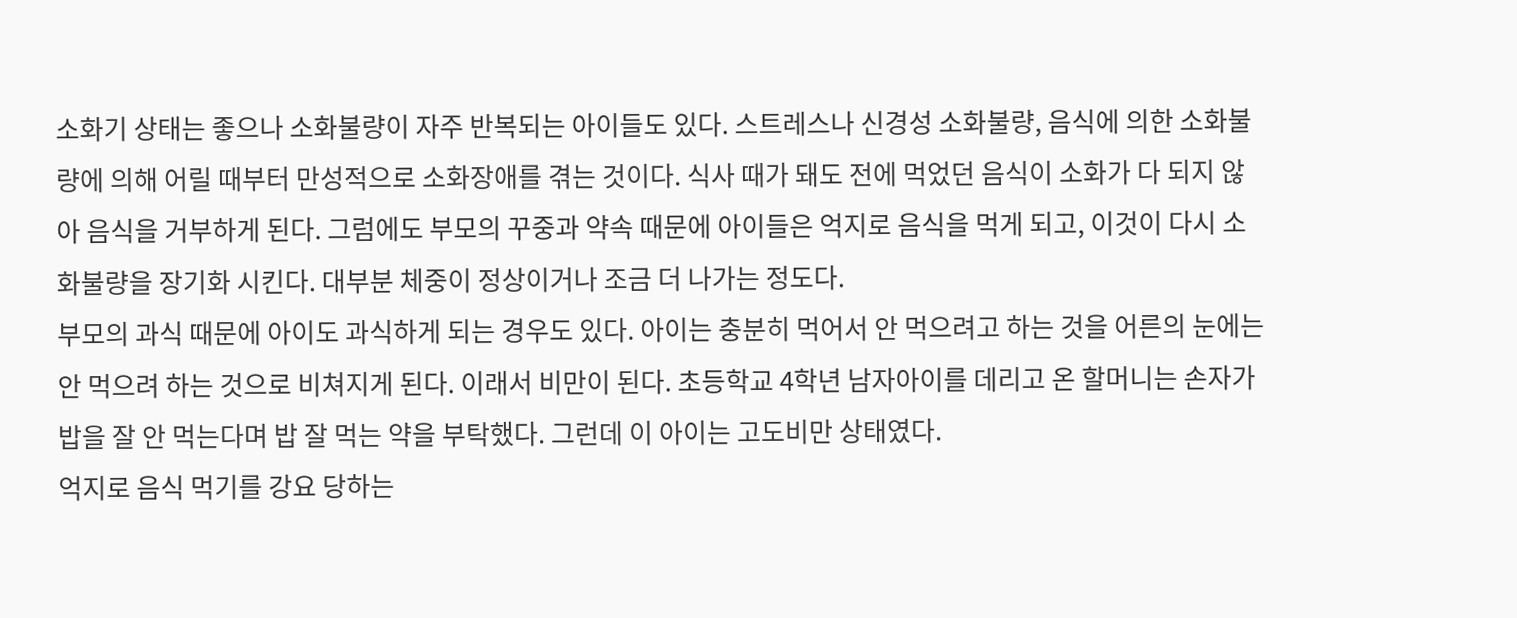소화기 상태는 좋으나 소화불량이 자주 반복되는 아이들도 있다. 스트레스나 신경성 소화불량, 음식에 의한 소화불량에 의해 어릴 때부터 만성적으로 소화장애를 겪는 것이다. 식사 때가 돼도 전에 먹었던 음식이 소화가 다 되지 않아 음식을 거부하게 된다. 그럼에도 부모의 꾸중과 약속 때문에 아이들은 억지로 음식을 먹게 되고, 이것이 다시 소화불량을 장기화 시킨다. 대부분 체중이 정상이거나 조금 더 나가는 정도다.
부모의 과식 때문에 아이도 과식하게 되는 경우도 있다. 아이는 충분히 먹어서 안 먹으려고 하는 것을 어른의 눈에는 안 먹으려 하는 것으로 비쳐지게 된다. 이래서 비만이 된다. 초등학교 4학년 남자아이를 데리고 온 할머니는 손자가 밥을 잘 안 먹는다며 밥 잘 먹는 약을 부탁했다. 그런데 이 아이는 고도비만 상태였다.
억지로 음식 먹기를 강요 당하는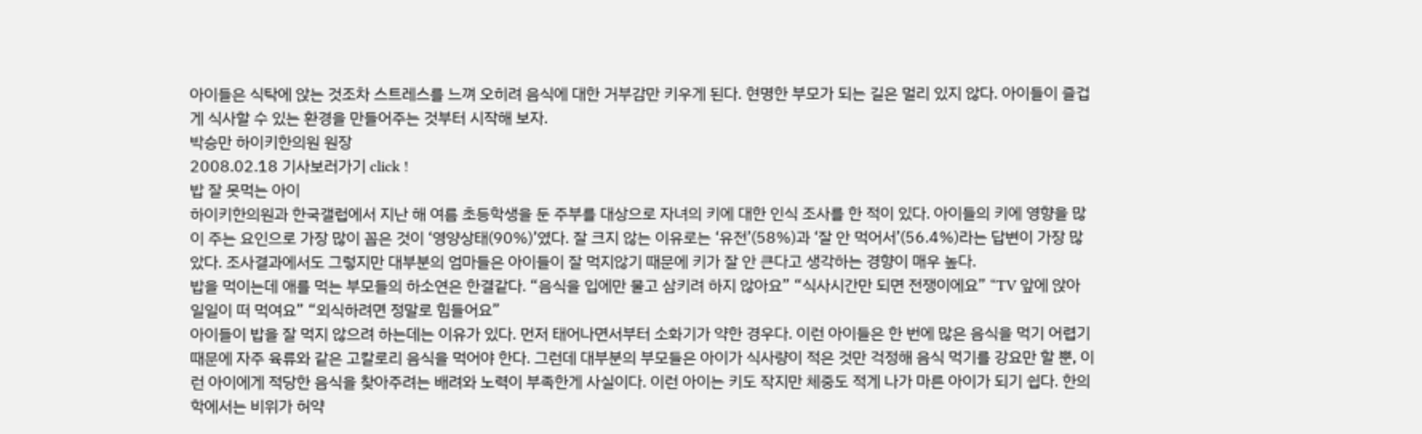아이들은 식탁에 앉는 것조차 스트레스를 느껴 오히려 음식에 대한 거부감만 키우게 된다. 현명한 부모가 되는 길은 멀리 있지 않다. 아이들이 즐겁게 식사할 수 있는 환경을 만들어주는 것부터 시작해 보자.
박승만 하이키한의원 원장
2008.02.18 기사보러가기 click !
밥 잘 못먹는 아이
하이키한의원과 한국갤럽에서 지난 해 여름 초등학생을 둔 주부를 대상으로 자녀의 키에 대한 인식 조사를 한 적이 있다. 아이들의 키에 영향을 많이 주는 요인으로 가장 많이 꼽은 것이 ‘영양상태(90%)’였다. 잘 크지 않는 이유로는 ‘유전’(58%)과 ‘잘 안 먹어서’(56.4%)라는 답변이 가장 많았다. 조사결과에서도 그렇지만 대부분의 엄마들은 아이들이 잘 먹지않기 때문에 키가 잘 안 큰다고 생각하는 경향이 매우 높다.
밥을 먹이는데 애를 먹는 부모들의 하소연은 한결같다. “음식을 입에만 물고 삼키려 하지 않아요” “식사시간만 되면 전쟁이에요” “TV 앞에 앉아 일일이 떠 먹여요” “외식하려면 정말로 힘들어요”
아이들이 밥을 잘 먹지 않으려 하는데는 이유가 있다. 먼저 태어나면서부터 소화기가 약한 경우다. 이런 아이들은 한 번에 많은 음식을 먹기 어렵기 때문에 자주 육류와 같은 고칼로리 음식을 먹어야 한다. 그런데 대부분의 부모들은 아이가 식사량이 적은 것만 걱정해 음식 먹기를 강요만 할 뿐, 이런 아이에게 적당한 음식을 찾아주려는 배려와 노력이 부족한게 사실이다. 이런 아이는 키도 작지만 체중도 적게 나가 마른 아이가 되기 쉽다. 한의학에서는 비위가 허약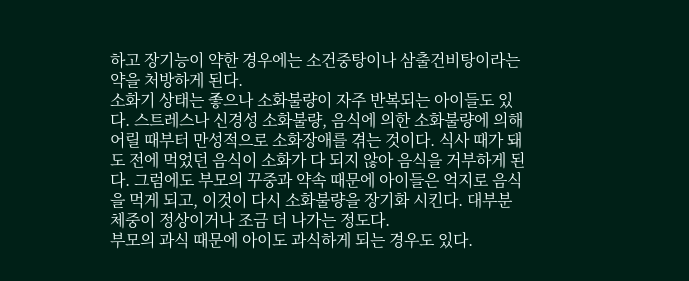하고 장기능이 약한 경우에는 소건중탕이나 삼출건비탕이라는 약을 처방하게 된다.
소화기 상태는 좋으나 소화불량이 자주 반복되는 아이들도 있다. 스트레스나 신경성 소화불량, 음식에 의한 소화불량에 의해 어릴 때부터 만성적으로 소화장애를 겪는 것이다. 식사 때가 돼도 전에 먹었던 음식이 소화가 다 되지 않아 음식을 거부하게 된다. 그럼에도 부모의 꾸중과 약속 때문에 아이들은 억지로 음식을 먹게 되고, 이것이 다시 소화불량을 장기화 시킨다. 대부분 체중이 정상이거나 조금 더 나가는 정도다.
부모의 과식 때문에 아이도 과식하게 되는 경우도 있다.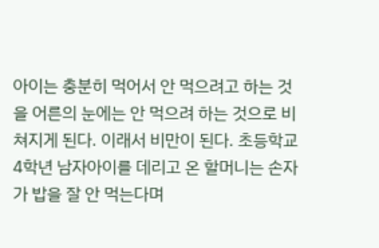아이는 충분히 먹어서 안 먹으려고 하는 것을 어른의 눈에는 안 먹으려 하는 것으로 비쳐지게 된다. 이래서 비만이 된다. 초등학교 4학년 남자아이를 데리고 온 할머니는 손자가 밥을 잘 안 먹는다며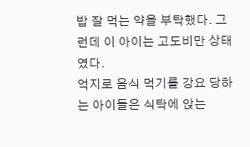밥 잘 먹는 약을 부탁했다. 그런데 이 아이는 고도비만 상태였다.
억지로 음식 먹기를 강요 당하는 아이들은 식탁에 앉는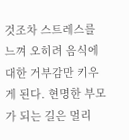것조차 스트레스를 느껴 오히려 음식에 대한 거부감만 키우게 된다. 현명한 부모가 되는 길은 멀리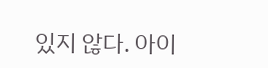있지 않다. 아이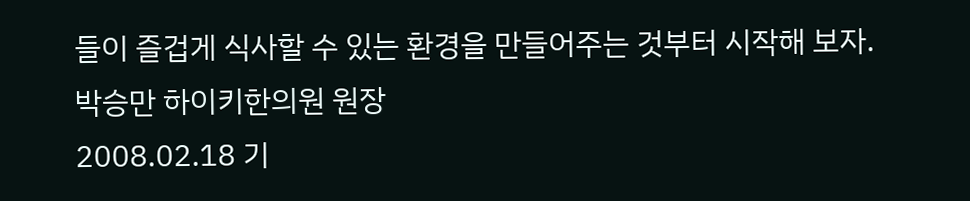들이 즐겁게 식사할 수 있는 환경을 만들어주는 것부터 시작해 보자.
박승만 하이키한의원 원장
2008.02.18 기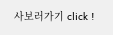사보러가기 click !